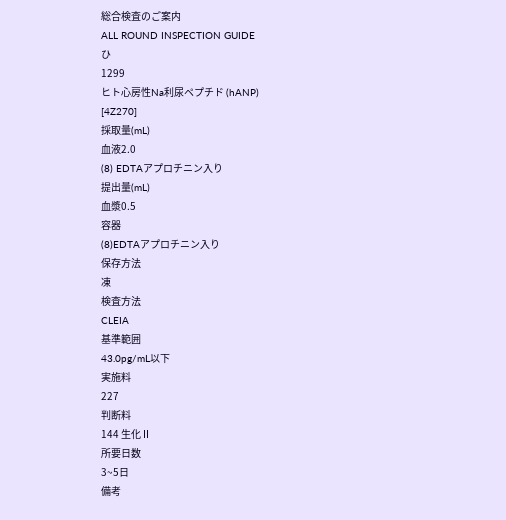総合検査のご案内
ALL ROUND INSPECTION GUIDE
ひ
1299
ヒト心房性Na利尿ペプチド (hANP)
[4Z270]
採取量(mL)
血液2.0
(8) EDTAアプロチニン入り
提出量(mL)
血漿0.5
容器
(8)EDTAアプロチニン入り
保存方法
凍
検査方法
CLEIA
基準範囲
43.0pg/mL以下
実施料
227
判断料
144 生化Ⅱ
所要日数
3~5日
備考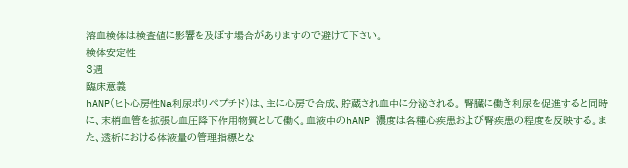溶血検体は検査値に影響を及ぼす場合がありますので避けて下さい。
検体安定性
3週
臨床意義
hANP(ヒト心房性Na利尿ポリペプチド)は、主に心房で合成、貯蔵され血中に分泌される。 腎臓に働き利尿を促進すると同時に、末梢血管を拡張し血圧降下作用物質として働く。血液中のhANP 濃度は各種心疾患および腎疾患の程度を反映する。また、透析における体液量の管理指標とな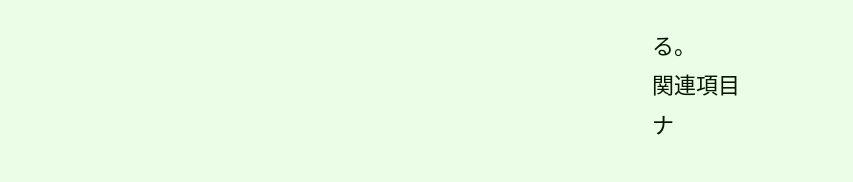る。
関連項目
ナ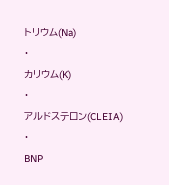トリウム(Na)
・
カリウム(K)
・
アルドステロン(CLEIA)
・
BNP